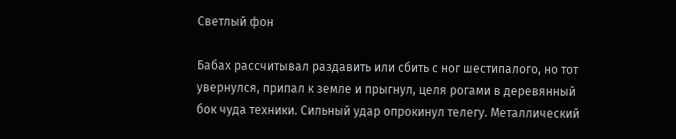Светлый фон

Бабах рассчитывал раздавить или сбить с ног шестипалого, но тот увернулся, припал к земле и прыгнул, целя рогами в деревянный бок чуда техники. Сильный удар опрокинул телегу. Металлический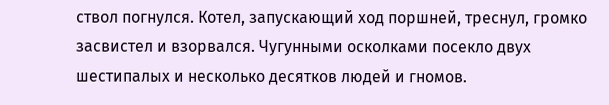ствол погнулся. Котел, запускающий ход поршней, треснул, громко засвистел и взорвался. Чугунными осколками посекло двух шестипалых и несколько десятков людей и гномов.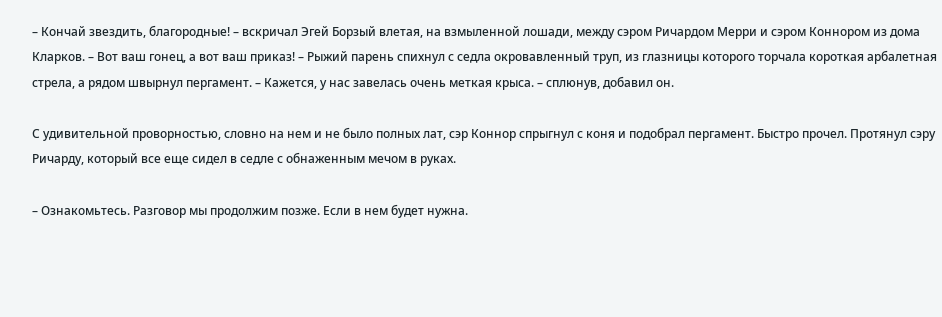– Кончай звездить, благородные! – вскричал Эгей Борзый влетая, на взмыленной лошади, между сэром Ричардом Мерри и сэром Коннором из дома Кларков. – Вот ваш гонец, а вот ваш приказ! – Рыжий парень спихнул с седла окровавленный труп, из глазницы которого торчала короткая арбалетная стрела, а рядом швырнул пергамент. – Кажется, у нас завелась очень меткая крыса. – сплюнув, добавил он.

С удивительной проворностью, словно на нем и не было полных лат, сэр Коннор спрыгнул с коня и подобрал пергамент. Быстро прочел. Протянул сэру Ричарду, который все еще сидел в седле с обнаженным мечом в руках.

– Ознакомьтесь. Разговор мы продолжим позже. Если в нем будет нужна.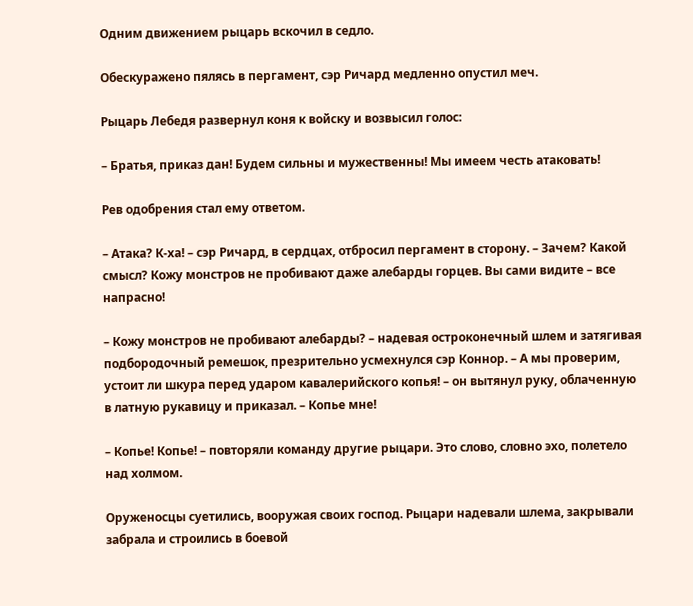Одним движением рыцарь вскочил в седло.

Обескуражено пялясь в пергамент, сэр Ричард медленно опустил меч.

Рыцарь Лебедя развернул коня к войску и возвысил голос:

– Братья, приказ дан! Будем сильны и мужественны! Мы имеем честь атаковать!

Рев одобрения стал ему ответом.

– Атака? К-ха! – сэр Ричард, в сердцах, отбросил пергамент в сторону. – Зачем? Какой смысл? Кожу монстров не пробивают даже алебарды горцев. Вы сами видите – все напрасно!

– Кожу монстров не пробивают алебарды? – надевая остроконечный шлем и затягивая подбородочный ремешок, презрительно усмехнулся сэр Коннор. – А мы проверим, устоит ли шкура перед ударом кавалерийского копья! – он вытянул руку, облаченную в латную рукавицу и приказал. – Копье мне!

– Копье! Копье! – повторяли команду другие рыцари. Это слово, словно эхо, полетело над холмом.

Оруженосцы суетились, вооружая своих господ. Рыцари надевали шлема, закрывали забрала и строились в боевой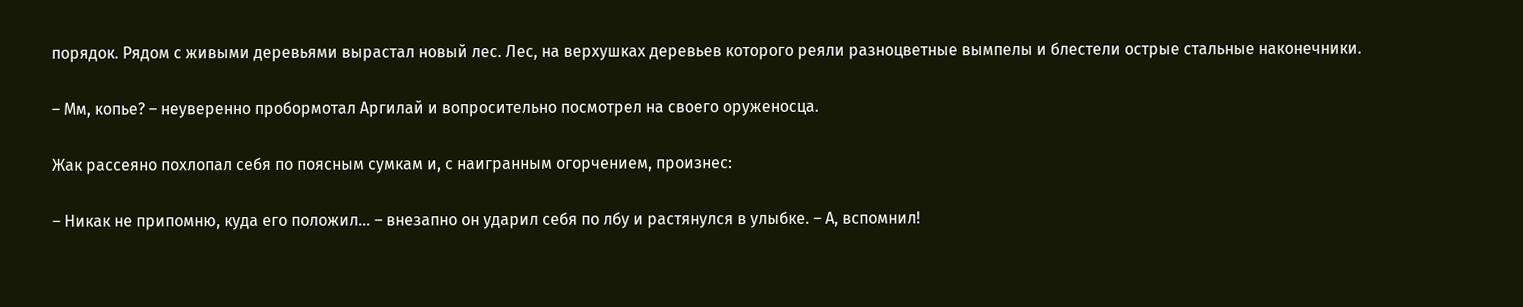порядок. Рядом с живыми деревьями вырастал новый лес. Лес, на верхушках деревьев которого реяли разноцветные вымпелы и блестели острые стальные наконечники.

– Мм, копье? – неуверенно пробормотал Аргилай и вопросительно посмотрел на своего оруженосца.

Жак рассеяно похлопал себя по поясным сумкам и, с наигранным огорчением, произнес:

– Никак не припомню, куда его положил… – внезапно он ударил себя по лбу и растянулся в улыбке. – А, вспомнил!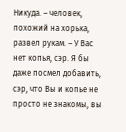Никуда. – человек, похожий на хорька, развел рукам. – У Вас нет копья, сэр. Я бы даже посмел добавить, сэр, что Вы и копье не просто не знакомы, вы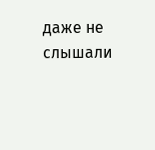даже не слышали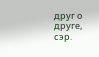друг о друге, сэр.